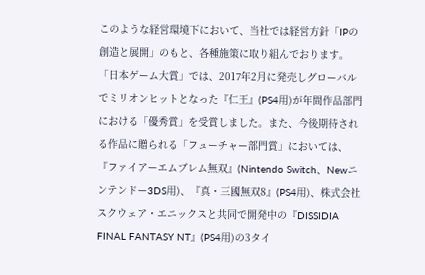このような経営環境下において、当社では経営方針「IPの創造と展開」のもと、各種施策に取り組んでおります。「日本ゲーム大賞」では、2017年2月に発売しグローバルでミリオンヒットとなった『仁王』(PS4用)が年間作品部門における「優秀賞」を受賞しました。また、今後期待される作品に贈られる「フューチャー部門賞」においては、『ファイアーエムブレム無双』(Nintendo Switch、Newニンテンドー3DS用)、『真・三國無双8』(PS4用)、株式会社スクウェア・エニックスと共同で開発中の『DISSIDIA FINAL FANTASY NT』(PS4用)の3タイ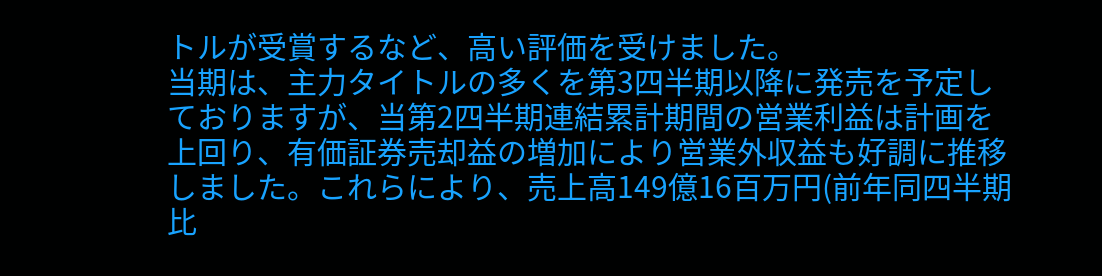トルが受賞するなど、高い評価を受けました。
当期は、主力タイトルの多くを第3四半期以降に発売を予定しておりますが、当第2四半期連結累計期間の営業利益は計画を上回り、有価証券売却益の増加により営業外収益も好調に推移しました。これらにより、売上高149億16百万円(前年同四半期比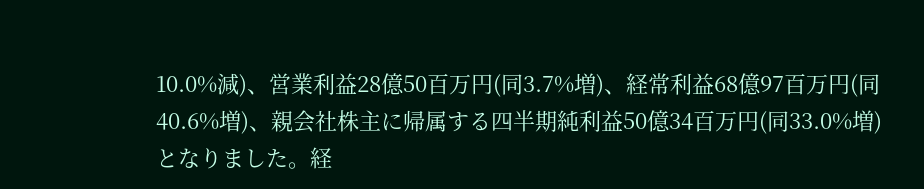10.0%減)、営業利益28億50百万円(同3.7%増)、経常利益68億97百万円(同40.6%増)、親会社株主に帰属する四半期純利益50億34百万円(同33.0%増)となりました。経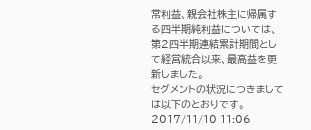常利益、親会社株主に帰属する四半期純利益については、第2四半期連結累計期間として経営統合以来、最高益を更新しました。
セグメントの状況につきましては以下のとおりです。
2017/11/10 11:06